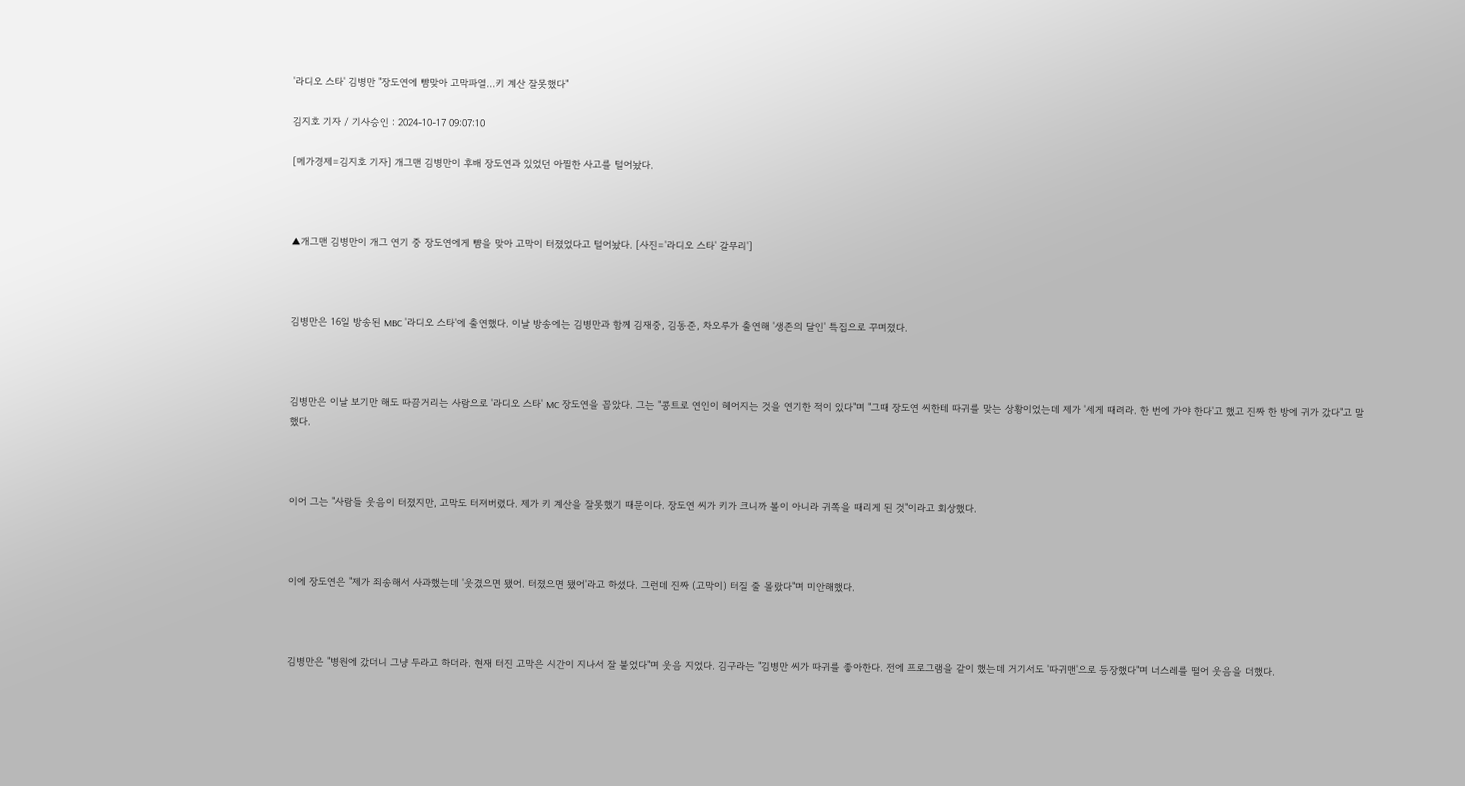'라디오 스타' 김병만 "장도연에 뺨맞아 고막파열...키 계산 잘못했다"

김지호 기자 / 기사승인 : 2024-10-17 09:07:10

[메가경제=김지호 기자] 개그맨 김병만이 후배 장도연과 있었던 아찔한 사고를 털어놨다.



▲개그맨 김병만이 개그 연기 중 장도연에게 뺨을 맞아 고막이 터졌었다고 털어놨다. [사진='라디오 스타' 갈무리']



김병만은 16일 방송된 MBC '라디오 스타'에 출연했다. 이날 방송에는 김병만과 함께 김재중, 김동준, 차오루가 출연해 '생존의 달인' 특집으로 꾸며졌다.



김병만은 이날 보기만 해도 따끔거리는 사람으로 '라디오 스타' MC 장도연을 꼽았다. 그는 "콩트로 연인이 헤어지는 것을 연기한 적이 있다"며 "그때 장도연 씨한테 따귀를 맞는 상황이었는데 제가 '세게 때려라. 한 번에 가야 한다'고 했고 진짜 한 방에 귀가 갔다"고 말했다.



이어 그는 "사람들 웃음이 터졌지만, 고막도 터져버렸다. 제가 키 계산을 잘못했기 때문이다. 장도연 씨가 키가 크니까 볼이 아니라 귀쪽을 때리게 된 것"이라고 회상했다.



이에 장도연은 "제가 죄송해서 사과했는데 '웃겼으면 됐어. 터졌으면 됐어'라고 하셨다. 그런데 진짜 (고막이) 터질 줄 몰랐다"며 미안해했다.



김병만은 "병원에 갔더니 그냥 두라고 하더라. 현재 터진 고막은 시간이 지나서 잘 붙었다"며 웃음 지었다. 김구라는 "김병만 씨가 따귀를 좋아한다. 전에 프로그램을 같이 했는데 거기서도 '따귀맨'으로 등장했다"며 너스레를 떨어 웃음을 더했다.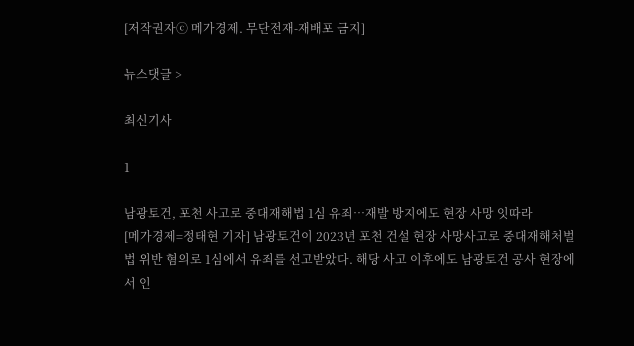[저작권자ⓒ 메가경제. 무단전재-재배포 금지]

뉴스댓글 >

최신기사

1

남광토건, 포천 사고로 중대재해법 1심 유죄…재발 방지에도 현장 사망 잇따라
[메가경제=정태현 기자] 남광토건이 2023년 포천 건설 현장 사망사고로 중대재해처벌법 위반 혐의로 1심에서 유죄를 선고받았다. 해당 사고 이후에도 남광토건 공사 현장에서 인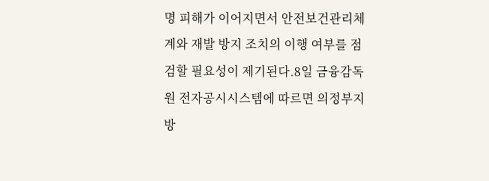명 피해가 이어지면서 안전보건관리체계와 재발 방지 조치의 이행 여부를 점검할 필요성이 제기된다.8일 금융감독원 전자공시시스템에 따르면 의정부지방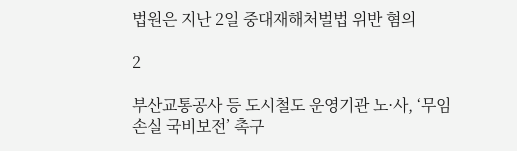법원은 지난 2일 중대재해처벌법 위반 혐의

2

부산교통공사 등 도시철도 운영기관 노·사, ‘무임손실 국비보전’ 촉구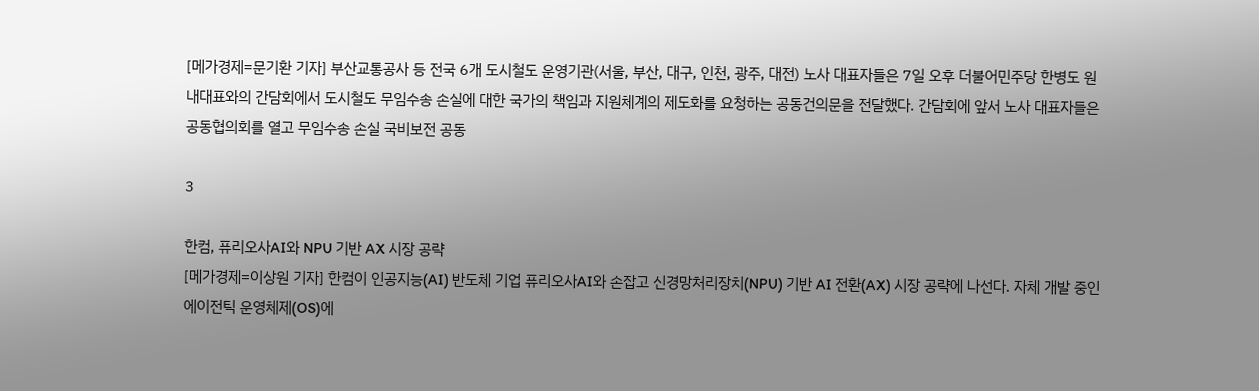[메가경제=문기환 기자] 부산교통공사 등 전국 6개 도시철도 운영기관(서울, 부산, 대구, 인천, 광주, 대전) 노사 대표자들은 7일 오후 더불어민주당 한병도 원내대표와의 간담회에서 도시철도 무임수송 손실에 대한 국가의 책임과 지원체계의 제도화를 요청하는 공동건의문을 전달했다. 간담회에 앞서 노사 대표자들은 공동협의회를 열고 무임수송 손실 국비보전 공동

3

한컴, 퓨리오사AI와 NPU 기반 AX 시장 공략
[메가경제=이상원 기자] 한컴이 인공지능(AI) 반도체 기업 퓨리오사AI와 손잡고 신경망처리장치(NPU) 기반 AI 전환(AX) 시장 공략에 나선다. 자체 개발 중인 에이전틱 운영체제(OS)에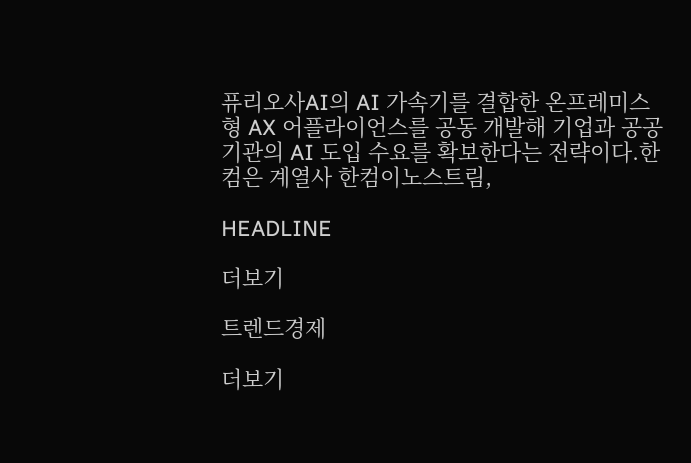퓨리오사AI의 AI 가속기를 결합한 온프레미스형 AX 어플라이언스를 공동 개발해 기업과 공공기관의 AI 도입 수요를 확보한다는 전략이다.한컴은 계열사 한컴이노스트림,

HEADLINE

더보기

트렌드경제

더보기